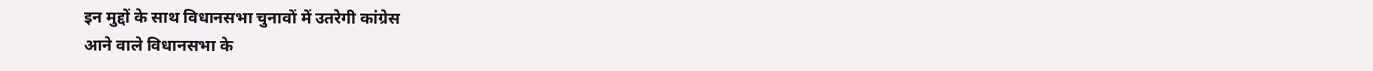इन मुद्दों के साथ विधानसभा चुनावों में उतरेगी कांग्रेस
आने वाले विधानसभा के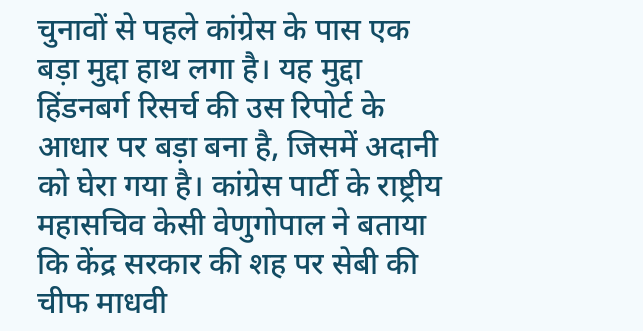चुनावों से पहले कांग्रेस के पास एक बड़ा मुद्दा हाथ लगा है। यह मुद्दा हिंडनबर्ग रिसर्च की उस रिपोर्ट के आधार पर बड़ा बना है, जिसमें अदानी को घेरा गया है। कांग्रेस पार्टी के राष्ट्रीय महासचिव केसी वेणुगोपाल ने बताया कि केंद्र सरकार की शह पर सेबी की चीफ माधवी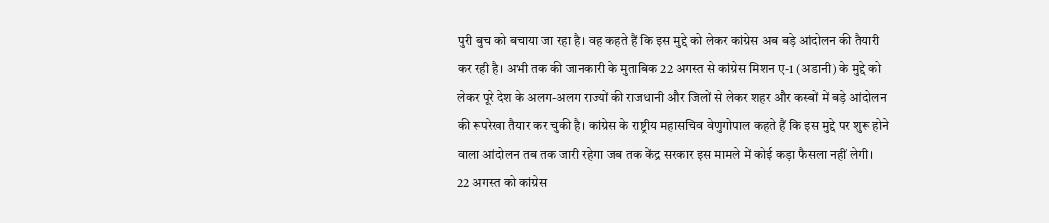पुरी बुच को बचाया जा रहा है। वह कहते हैं कि इस मुद्दे को लेकर कांग्रेस अब बड़े आंदोलन की तैयारी कर रही है। अभी तक की जानकारी के मुताबिक 22 अगस्त से कांग्रेस मिशन ए-1 (अडानी) के मुद्दे को लेकर पूरे देश के अलग-अलग राज्यों की राजधानी और जिलों से लेकर शहर और कस्बों में बड़े आंदोलन की रूपरेखा तैयार कर चुकी है। कांग्रेस के राष्ट्रीय महासचिव वेणुगोपाल कहते हैं कि इस मुद्दे पर शुरू होने वाला आंदोलन तब तक जारी रहेगा जब तक केंद्र सरकार इस मामले में कोई कड़ा फैसला नहीं लेगी।
22 अगस्त को कांग्रेस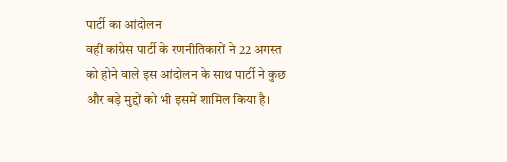पार्टी का आंदोलन
वहीं कांग्रेस पार्टी के रणनीतिकारों ने 22 अगस्त को होने वाले इस आंदोलन के साथ पार्टी ने कुछ और बड़े मुद्दों को भी इसमें शामिल किया है।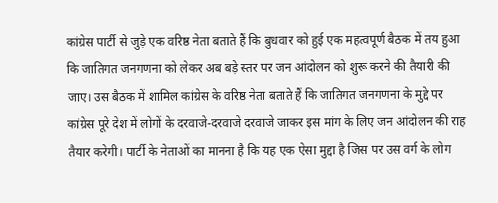कांग्रेस पार्टी से जुड़े एक वरिष्ठ नेता बताते हैं कि बुधवार को हुई एक महत्वपूर्ण बैठक में तय हुआ कि जातिगत जनगणना को लेकर अब बड़े स्तर पर जन आंदोलन को शुरू करने की तैयारी की जाए। उस बैठक में शामिल कांग्रेस के वरिष्ठ नेता बताते हैं कि जातिगत जनगणना के मुद्दे पर कांग्रेस पूरे देश में लोगों के दरवाजे-दरवाजे दरवाजे जाकर इस मांग के लिए जन आंदोलन की राह तैयार करेगी। पार्टी के नेताओं का मानना है कि यह एक ऐसा मुद्दा है जिस पर उस वर्ग के लोग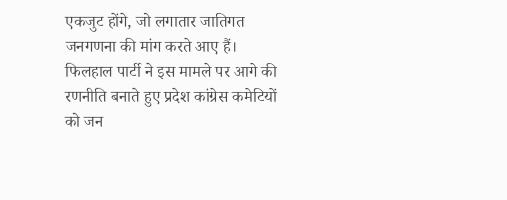एकजुट होंगे, जो लगातार जातिगत जनगणना की मांग करते आए हैं। फिलहाल पार्टी ने इस मामले पर आगे की रणनीति बनाते हुए प्रदेश कांग्रेस कमेटियों को जन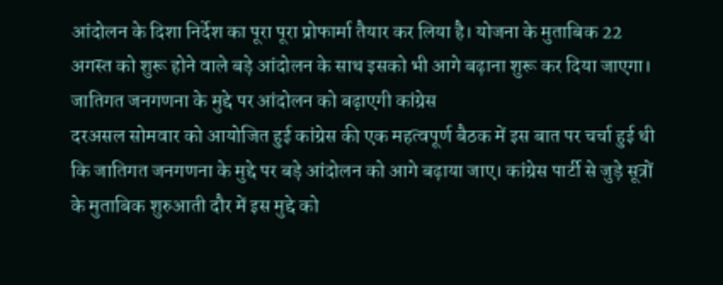आंदोलन के दिशा निर्देश का पूरा पूरा प्रोफार्मा तैयार कर लिया है। योजना के मुताबिक 22 अगस्त को शुरू होने वाले बड़े आंदोलन के साथ इसको भी आगे बढ़ाना शुरू कर दिया जाएगा।
जातिगत जनगणना के मुद्दे पर आंदोलन को बढ़ाएगी कांग्रेस
दरअसल सोमवार को आयोजित हुई कांग्रेस की एक महत्वपूर्ण बैठक में इस बात पर चर्चा हुई थी कि जातिगत जनगणना के मुद्दे पर बड़े आंदोलन को आगे बढ़ाया जाए। कांग्रेस पार्टी से जुड़े सूत्रों के मुताबिक शुरुआती दौर में इस मुद्दे को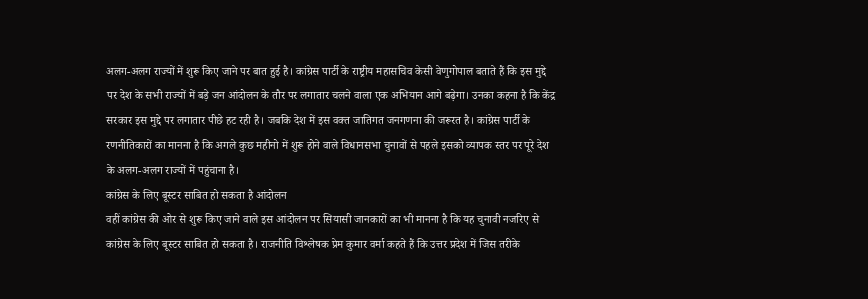अलग-अलग राज्यों में शुरू किए जाने पर बात हुई है। कांग्रेस पार्टी के राष्ट्रीय महासचिव केसी वेणुगोपाल बताते हैं कि इस मुद्दे पर देश के सभी राज्यों में बड़े जन आंदोलन के तौर पर लगातार चलने वाला एक अभियान आगे बढ़ेगा। उनका कहना है कि केंद्र सरकार इस मुद्दे पर लगातार पीछे हट रही है। जबकि देश में इस वक्त जातिगत जनगणना की जरूरत है। कांग्रेस पार्टी के रणनीतिकारों का मानना है कि अगले कुछ महीनो में शुरू होने वाले विधानसभा चुनावों से पहले इसको व्यापक स्तर पर पूरे देश के अलग-अलग राज्यों में पहुंचाना है।
कांग्रेस के लिए बूस्टर साबित हो सकता है आंदोलन
वहीं कांग्रेस की ओर से शुरू किए जाने वाले इस आंदोलन पर सियासी जानकारों का भी मानना है कि यह चुनावी नजरिए से कांग्रेस के लिए बूस्टर साबित हो सकता है। राजनीति विश्लेषक प्रेम कुमार वर्मा कहते हैं कि उत्तर प्रदेश में जिस तरीके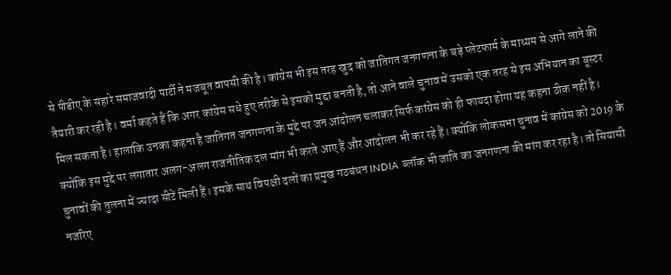से पीडीए के सहारे समाजवादी पार्टी ने मजबूत वापसी की है। कांग्रेस भी इस तरह खुद को जातिगत जनगणना के बड़े प्लेटफार्म के माध्यम से आगे लाने की तैयारी कर रही है। वर्मा कहते हैं कि अगर कांग्रेस सधे हुए तरीके से इसको मुद्दा बनती है, तो आने वाले चुनाव में उसको एक तरह से इस अभियान का बूस्टर मिल सकता है। हालांकि उनका कहना है जातिगत जनगणना के मुद्दे पर जन आंदोलन चलाकर सिर्फ कांग्रेस को ही फायदा होगा यह कहना ठीक नहीं है। क्योंकि इस मुद्दे पर लगातार अलग-अलग राजनीतिक दल मांग भी करते आए हैं और आंदोलन भी कर रहे हैं। क्योंकि लोकसभा चुनाव में कांग्रेस को 2019 के चुनावों की तुलना में ज्यादा सीटें मिली हैं। इसके साथ विपक्षी दलों का प्रमुख गठबंधन INDIA ब्लॉक भी जाति का जनगणना की मांग कर रहा है। तो सियासी नजरिए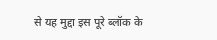से यह मुद्दा इस पूरे ब्लॉक के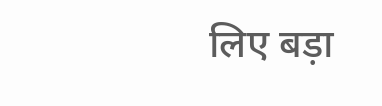लिए बड़ा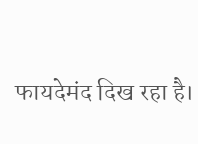फायदेमंद दिख रहा है।